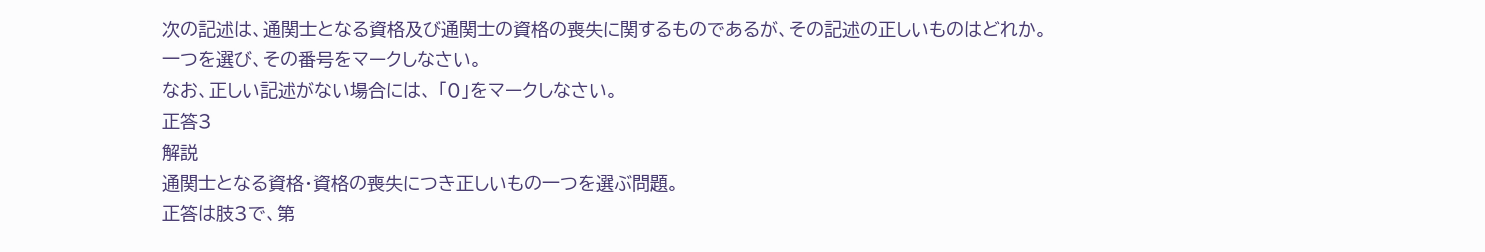次の記述は、通関士となる資格及び通関士の資格の喪失に関するものであるが、その記述の正しいものはどれか。
一つを選び、その番号をマークしなさい。
なお、正しい記述がない場合には、 「0」をマークしなさい。
正答3
解説
通関士となる資格・資格の喪失につき正しいもの一つを選ぶ問題。
正答は肢3で、第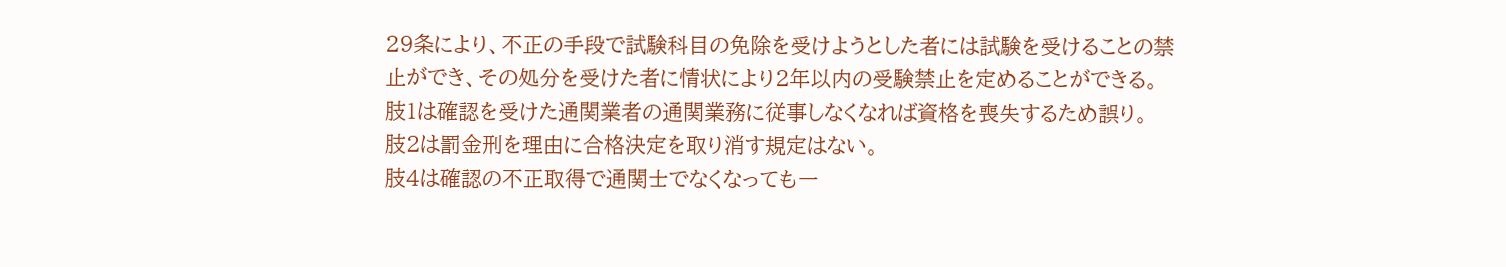29条により、不正の手段で試験科目の免除を受けようとした者には試験を受けることの禁止ができ、その処分を受けた者に情状により2年以内の受験禁止を定めることができる。
肢1は確認を受けた通関業者の通関業務に従事しなくなれば資格を喪失するため誤り。
肢2は罰金刑を理由に合格決定を取り消す規定はない。
肢4は確認の不正取得で通関士でなくなっても一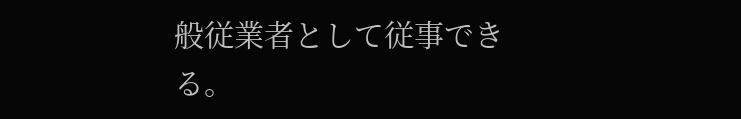般従業者として従事できる。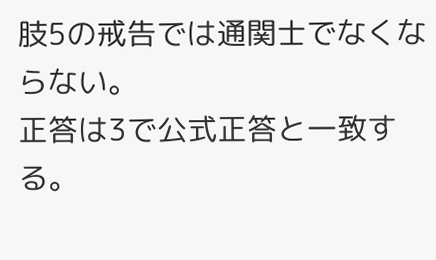肢5の戒告では通関士でなくならない。
正答は3で公式正答と一致する。